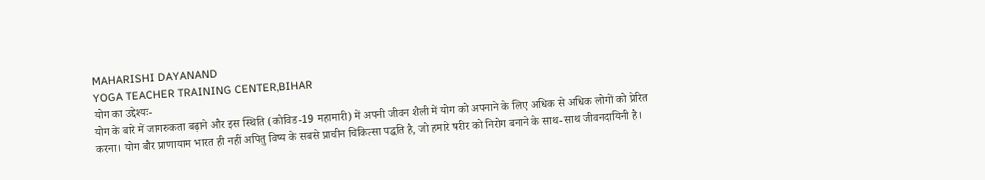MAHARISHI DAYANAND
YOGA TEACHER TRAINING CENTER,BIHAR
योग का उद्देश्यः-
योग के बारे में जागरुकता बढ़ाने और इस स्थिति (कोविड-19 महामारी) में अपनी जीवन शैली में योग को अपनाने के लिए अधिक से अधिक लोगों को प्रेरित करना। योग बौर प्राणायाम भारत ही नहीं अपितु विष्य के सबसे प्राचीन चिकित्सा पद्धति है, जो हमारे षरीर को निरोग बनाने के साथ-साथ जीवनदायिनी है।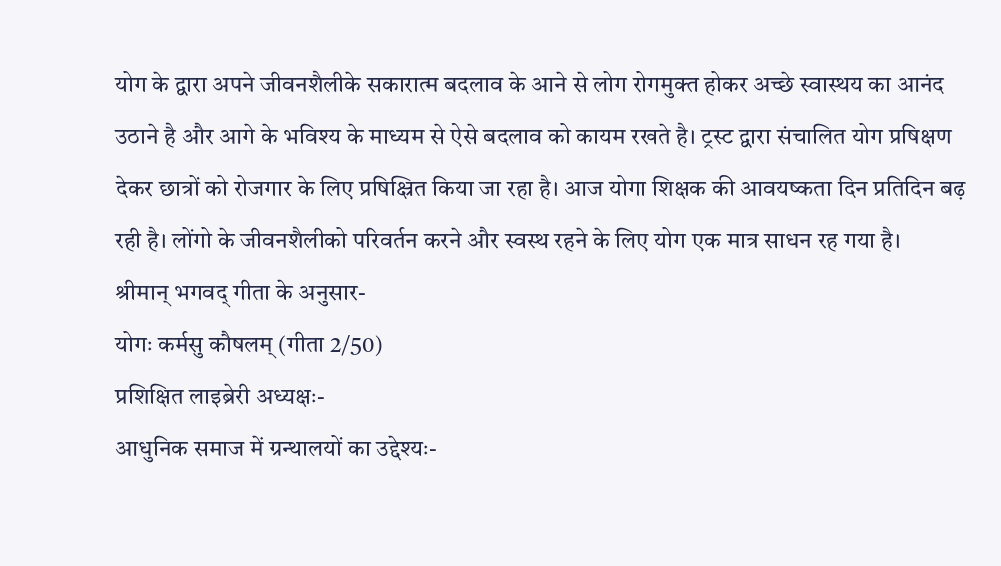योग के द्वारा अपने जीवनशैलीके सकारात्म बदलाव के आने से लोग रोगमुक्त होकर अच्छे स्वास्थय का आनंद उठाने है और आगे के भविश्य के माध्यम से ऐसे बदलाव को कायम रखते है। ट्रस्ट द्वारा संचालित योग प्रषिक्षण देकर छात्रों को रोजगार के लिए प्रषिक्ष्रित किया जा रहा है। आज योगा शिक्षक की आवयष्कता दिन प्रतिदिन बढ़ रही है। लोंगो के जीवनशैलीको परिवर्तन करने और स्वस्थ रहने के लिए योग एक मात्र साधन रह गया है।
श्रीमान् भगवद् गीता के अनुसार-
योगः कर्मसु कौषलम् (गीता 2/50)
प्रशिक्षित लाइब्रेरी अध्यक्षः-
आधुनिक समाज में ग्रन्थालयों का उद्देश्यः-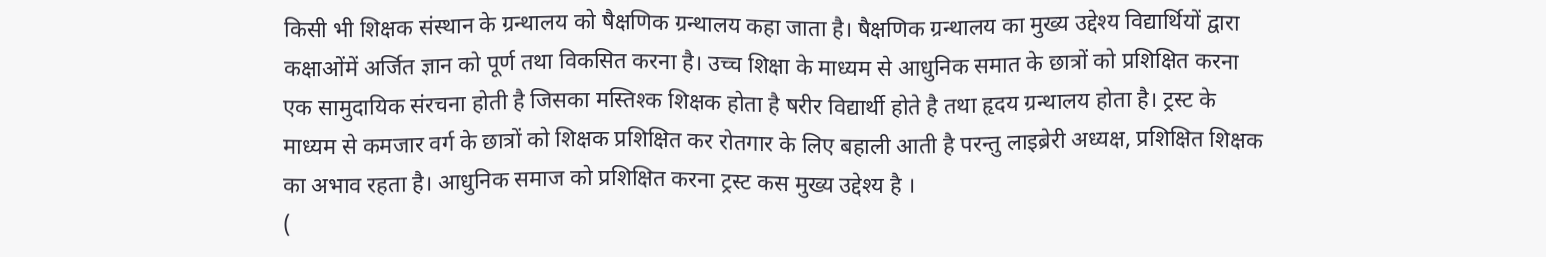किसी भी शिक्षक संस्थान के ग्रन्थालय को षैक्षणिक ग्रन्थालय कहा जाता है। षैक्षणिक ग्रन्थालय का मुख्य उद्देश्य विद्यार्थियों द्वारा कक्षाओंमें अर्जित ज्ञान को पूर्ण तथा विकसित करना है। उच्च शिक्षा के माध्यम से आधुनिक समात के छात्रों को प्रशिक्षित करना एक सामुदायिक संरचना होती है जिसका मस्तिश्क शिक्षक होता है षरीर विद्यार्थी होते है तथा हृदय ग्रन्थालय होता है। ट्रस्ट के माध्यम से कमजार वर्ग के छात्रों को शिक्षक प्रशिक्षित कर रोतगार के लिए बहाली आती है परन्तु लाइब्रेरी अध्यक्ष, प्रशिक्षित शिक्षक का अभाव रहता है। आधुनिक समाज को प्रशिक्षित करना ट्रस्ट कस मुख्य उद्देश्य है ।
(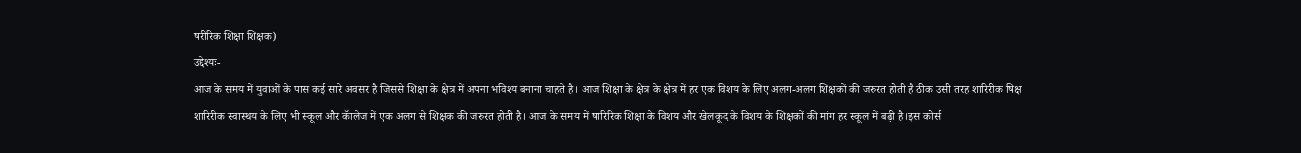षरीरिक शिक्षा शिक्षक)
उद्देश्यः-
आज के समय में युवाओं के पास कई सारे अवसर है जिससे शिक्षा के क्षेत्र में अपना भविश्य बनाना चाहते है। आज शिक्षा के क्षेत्र के क्षेत्र में हर एक विशय के लिए अलग-अलग शिक्षकों की जरुरत होती है ठीक उसी तरह शारिरीक षिक्ष शारिरीक स्वास्थय के लिए भी स्कूल और कॅालेज में एक अलग से शिक्षक की जरुरत होती है। आज के समय में षारिरिक शिक्षा के विशय और खेलकूद के विशय के शिक्षकों की मांग हर स्कूल में बढ़ी है।इस कोर्स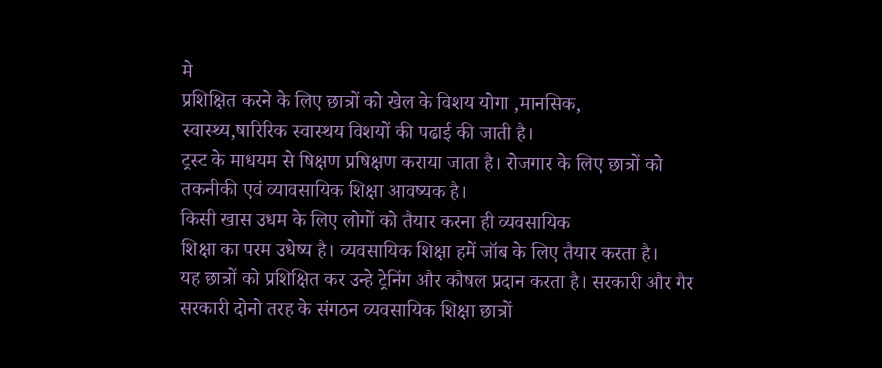मे
प्रशिक्षित करने के लिए छात्रों को खेल के विशय योगा ,मानसिक,
स्वास्थ्य,षारिरिक स्वास्थय विशयों की पढाई की जाती है।
ट्रस्ट के माधयम से षिक्षण प्रषिक्षण कराया जाता है। रोजगार के लिए छात्रों को तकनीकी एवं व्यावसायिक शिक्षा आवष्यक है।
किसी खास उधम के लिए लोगों को तैयार करना ही व्यवसायिक
शिक्षा का परम उधेष्य है। व्यवसायिक शिक्षा हमें जॉब के लिए तैयार करता है।
यह छात्रों को प्रशिक्षित कर उन्हे ट्रेनिंग और कौषल प्रदान करता है। सरकारी और गैर सरकारी दोनो तरह के संगठन व्यवसायिक शिक्षा छात्रों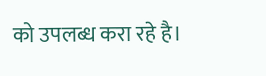को उपलब्ध करा रहे है।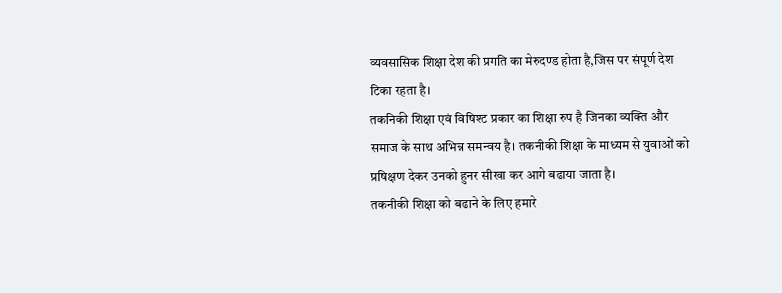व्यवसासिक शिक्षा देश की प्रगति का मेरुदण्ड होता है,जिस पर संपूर्ण देश टिका रहता है।
तकनिकी शिक्षा एवं विषिश्ट प्रकार का शिक्षा रुप है जिनका व्यक्ति और समाज के साथ अभिन्न समन्वय है। तकनीकी शिक्षा के माध्यम से युवाओं को प्रषिक्षण देकर उनको हुनर सीखा कर आगे बढाया जाता है।
तकनीकी शिक्षा को बढाने के लिए हमारे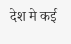देश मे कई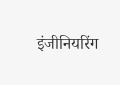इंजीनियरिंग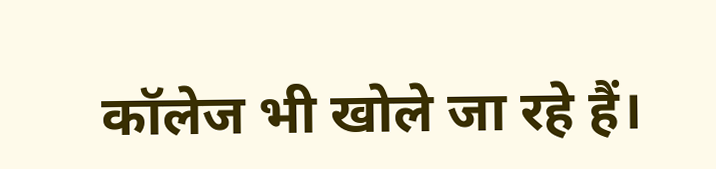कॉलेज भी खोले जा रहे हैं।